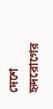দেশে হৃদরোগের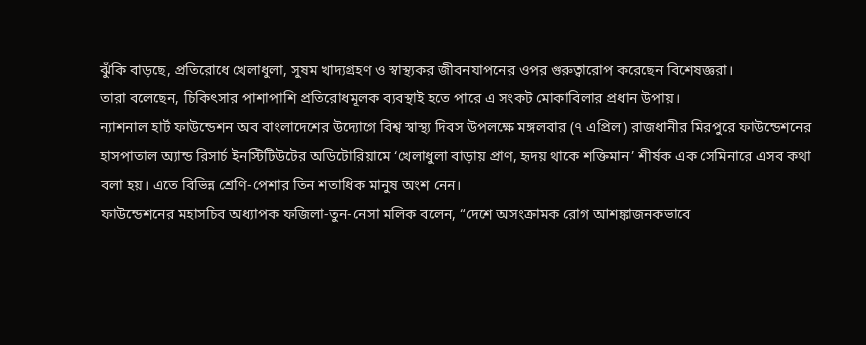ঝুঁকি বাড়ছে, প্রতিরোধে খেলাধুলা, সুষম খাদ্যগ্রহণ ও স্বাস্থ্যকর জীবনযাপনের ওপর গুরুত্বারোপ করেছেন বিশেষজ্ঞরা।
তারা বলেছেন, চিকিৎসার পাশাপাশি প্রতিরোধমূলক ব্যবস্থাই হতে পারে এ সংকট মোকাবিলার প্রধান উপায়।
ন্যাশনাল হার্ট ফাউন্ডেশন অব বাংলাদেশের উদ্যোগে বিশ্ব স্বাস্থ্য দিবস উপলক্ষে মঙ্গলবার (৭ এপ্রিল) রাজধানীর মিরপুরে ফাউন্ডেশনের হাসপাতাল অ্যান্ড রিসার্চ ইনস্টিটিউটের অডিটোরিয়ামে ‘খেলাধুলা বাড়ায় প্রাণ, হৃদয় থাকে শক্তিমান’ শীর্ষক এক সেমিনারে এসব কথা বলা হয়। এতে বিভিন্ন শ্রেণি-পেশার তিন শতাধিক মানুষ অংশ নেন।
ফাউন্ডেশনের মহাসচিব অধ্যাপক ফজিলা-তুন-নেসা মলিক বলেন, “দেশে অসংক্রামক রোগ আশঙ্কাজনকভাবে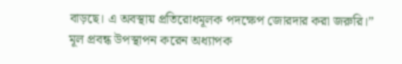বাড়ছে। এ অবস্থায় প্রতিরোধমূলক পদক্ষেপ জোরদার করা জরুরি।”
মূল প্রবন্ধ উপস্থাপন করেন অধ্যাপক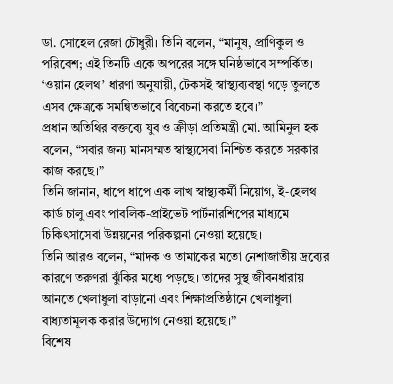ডা. সোহেল রেজা চৌধুরী। তিনি বলেন, “মানুষ, প্রাণিকুল ও পরিবেশ; এই তিনটি একে অপরের সঙ্গে ঘনিষ্ঠভাবে সম্পর্কিত। ‘ওয়ান হেলথ’ ধারণা অনুযায়ী, টেকসই স্বাস্থ্যব্যবস্থা গড়ে তুলতে এসব ক্ষেত্রকে সমন্বিতভাবে বিবেচনা করতে হবে।”
প্রধান অতিথির বক্তব্যে যুব ও ক্রীড়া প্রতিমন্ত্রী মো. আমিনুল হক বলেন, “সবার জন্য মানসম্মত স্বাস্থ্যসেবা নিশ্চিত করতে সরকার কাজ করছে।”
তিনি জানান, ধাপে ধাপে এক লাখ স্বাস্থ্যকর্মী নিয়োগ, ই-হেলথ কার্ড চালু এবং পাবলিক-প্রাইভেট পার্টনারশিপের মাধ্যমে চিকিৎসাসেবা উন্নয়নের পরিকল্পনা নেওয়া হয়েছে।
তিনি আরও বলেন, “মাদক ও তামাকের মতো নেশাজাতীয় দ্রব্যের কারণে তরুণরা ঝুঁকির মধ্যে পড়ছে। তাদের সুস্থ জীবনধারায় আনতে খেলাধুলা বাড়ানো এবং শিক্ষাপ্রতিষ্ঠানে খেলাধুলা বাধ্যতামূলক করার উদ্যোগ নেওয়া হয়েছে।”
বিশেষ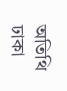অতিথি ঢাকা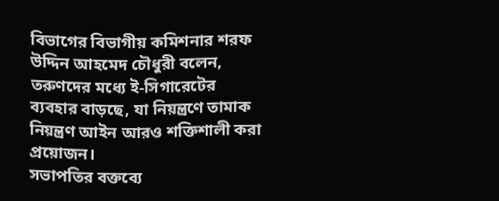বিভাগের বিভাগীয় কমিশনার শরফ উদ্দিন আহমেদ চৌধুরী বলেন, তরুণদের মধ্যে ই-সিগারেটের ব্যবহার বাড়ছে, যা নিয়ন্ত্রণে তামাক নিয়ন্ত্রণ আইন আরও শক্তিশালী করা প্রয়োজন।
সভাপতির বক্তব্যে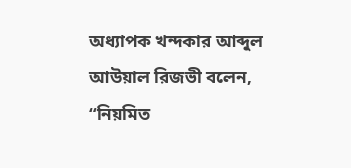অধ্যাপক খন্দকার আব্দুল আউয়াল রিজভী বলেন, “নিয়মিত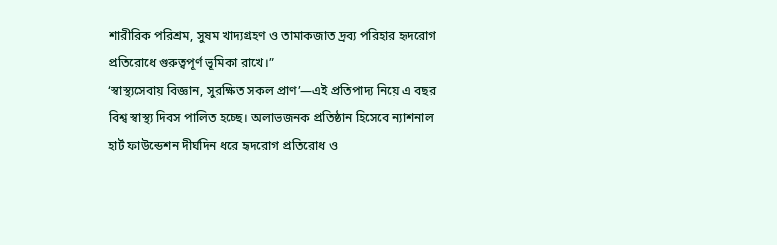শারীরিক পরিশ্রম, সুষম খাদ্যগ্রহণ ও তামাকজাত দ্রব্য পরিহার হৃদরোগ প্রতিরোধে গুরুত্বপূর্ণ ভূমিকা রাখে।”
‘স্বাস্থ্যসেবায় বিজ্ঞান, সুরক্ষিত সকল প্রাণ’—এই প্রতিপাদ্য নিয়ে এ বছর বিশ্ব স্বাস্থ্য দিবস পালিত হচ্ছে। অলাভজনক প্রতিষ্ঠান হিসেবে ন্যাশনাল হার্ট ফাউন্ডেশন দীর্ঘদিন ধরে হৃদরোগ প্রতিরোধ ও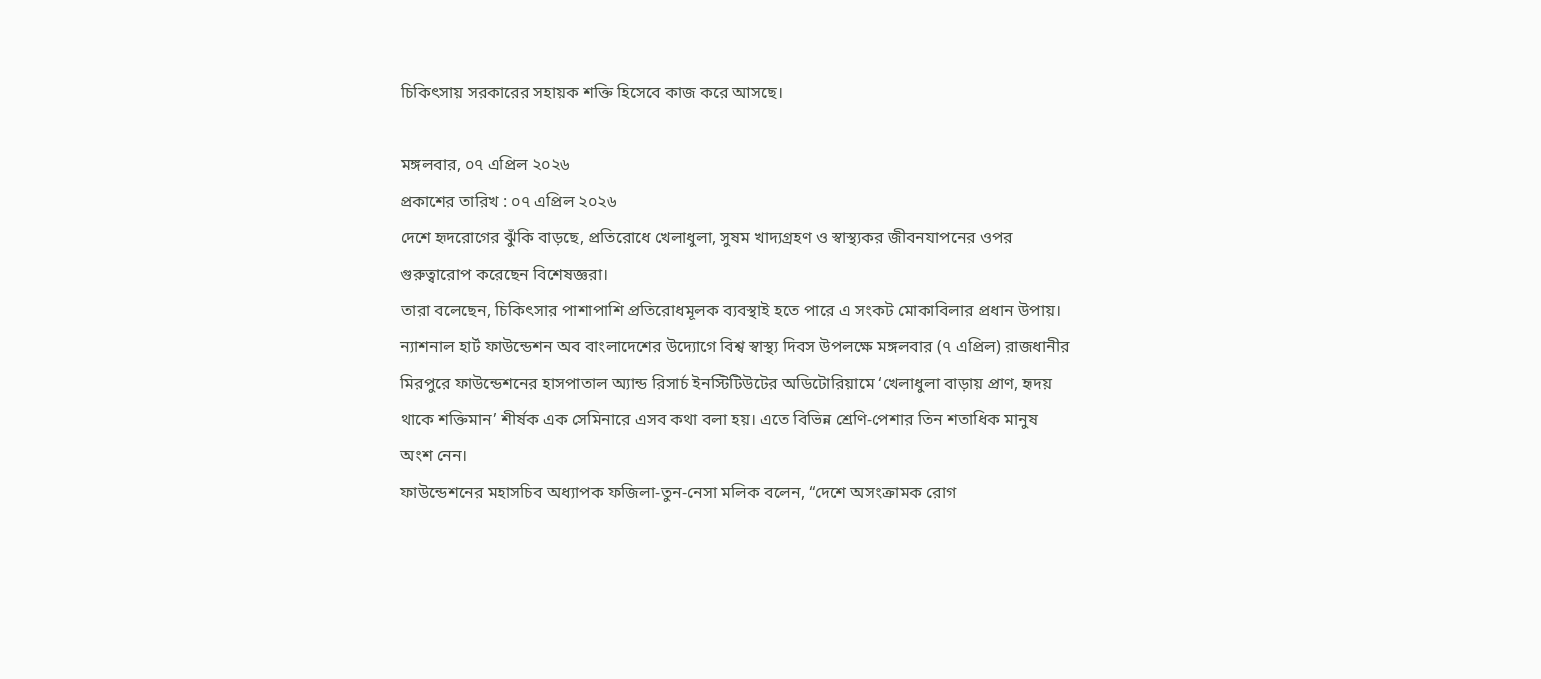চিকিৎসায় সরকারের সহায়ক শক্তি হিসেবে কাজ করে আসছে।

মঙ্গলবার, ০৭ এপ্রিল ২০২৬
প্রকাশের তারিখ : ০৭ এপ্রিল ২০২৬
দেশে হৃদরোগের ঝুঁকি বাড়ছে, প্রতিরোধে খেলাধুলা, সুষম খাদ্যগ্রহণ ও স্বাস্থ্যকর জীবনযাপনের ওপর গুরুত্বারোপ করেছেন বিশেষজ্ঞরা।
তারা বলেছেন, চিকিৎসার পাশাপাশি প্রতিরোধমূলক ব্যবস্থাই হতে পারে এ সংকট মোকাবিলার প্রধান উপায়।
ন্যাশনাল হার্ট ফাউন্ডেশন অব বাংলাদেশের উদ্যোগে বিশ্ব স্বাস্থ্য দিবস উপলক্ষে মঙ্গলবার (৭ এপ্রিল) রাজধানীর মিরপুরে ফাউন্ডেশনের হাসপাতাল অ্যান্ড রিসার্চ ইনস্টিটিউটের অডিটোরিয়ামে ‘খেলাধুলা বাড়ায় প্রাণ, হৃদয় থাকে শক্তিমান’ শীর্ষক এক সেমিনারে এসব কথা বলা হয়। এতে বিভিন্ন শ্রেণি-পেশার তিন শতাধিক মানুষ অংশ নেন।
ফাউন্ডেশনের মহাসচিব অধ্যাপক ফজিলা-তুন-নেসা মলিক বলেন, “দেশে অসংক্রামক রোগ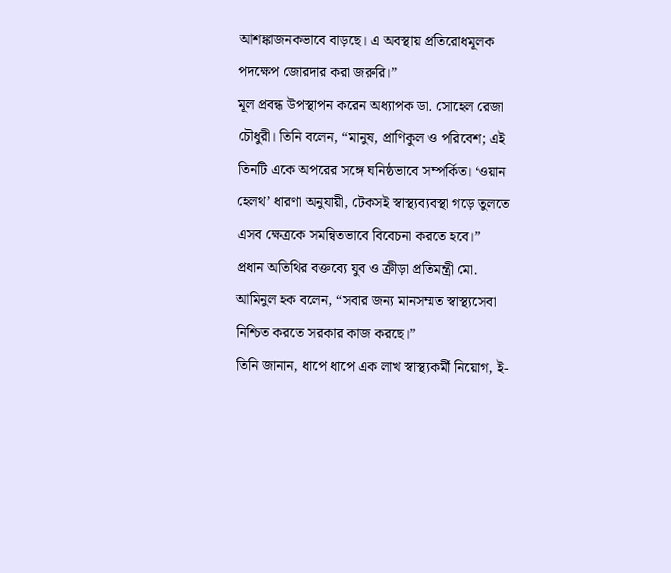আশঙ্কাজনকভাবে বাড়ছে। এ অবস্থায় প্রতিরোধমূলক পদক্ষেপ জোরদার করা জরুরি।”
মূল প্রবন্ধ উপস্থাপন করেন অধ্যাপক ডা. সোহেল রেজা চৌধুরী। তিনি বলেন, “মানুষ, প্রাণিকুল ও পরিবেশ; এই তিনটি একে অপরের সঙ্গে ঘনিষ্ঠভাবে সম্পর্কিত। ‘ওয়ান হেলথ’ ধারণা অনুযায়ী, টেকসই স্বাস্থ্যব্যবস্থা গড়ে তুলতে এসব ক্ষেত্রকে সমন্বিতভাবে বিবেচনা করতে হবে।”
প্রধান অতিথির বক্তব্যে যুব ও ক্রীড়া প্রতিমন্ত্রী মো. আমিনুল হক বলেন, “সবার জন্য মানসম্মত স্বাস্থ্যসেবা নিশ্চিত করতে সরকার কাজ করছে।”
তিনি জানান, ধাপে ধাপে এক লাখ স্বাস্থ্যকর্মী নিয়োগ, ই-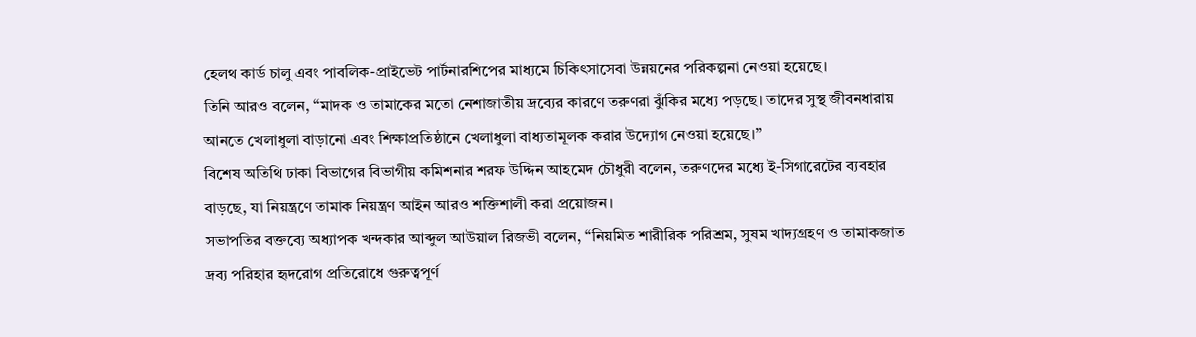হেলথ কার্ড চালু এবং পাবলিক-প্রাইভেট পার্টনারশিপের মাধ্যমে চিকিৎসাসেবা উন্নয়নের পরিকল্পনা নেওয়া হয়েছে।
তিনি আরও বলেন, “মাদক ও তামাকের মতো নেশাজাতীয় দ্রব্যের কারণে তরুণরা ঝুঁকির মধ্যে পড়ছে। তাদের সুস্থ জীবনধারায় আনতে খেলাধুলা বাড়ানো এবং শিক্ষাপ্রতিষ্ঠানে খেলাধুলা বাধ্যতামূলক করার উদ্যোগ নেওয়া হয়েছে।”
বিশেষ অতিথি ঢাকা বিভাগের বিভাগীয় কমিশনার শরফ উদ্দিন আহমেদ চৌধুরী বলেন, তরুণদের মধ্যে ই-সিগারেটের ব্যবহার বাড়ছে, যা নিয়ন্ত্রণে তামাক নিয়ন্ত্রণ আইন আরও শক্তিশালী করা প্রয়োজন।
সভাপতির বক্তব্যে অধ্যাপক খন্দকার আব্দুল আউয়াল রিজভী বলেন, “নিয়মিত শারীরিক পরিশ্রম, সুষম খাদ্যগ্রহণ ও তামাকজাত দ্রব্য পরিহার হৃদরোগ প্রতিরোধে গুরুত্বপূর্ণ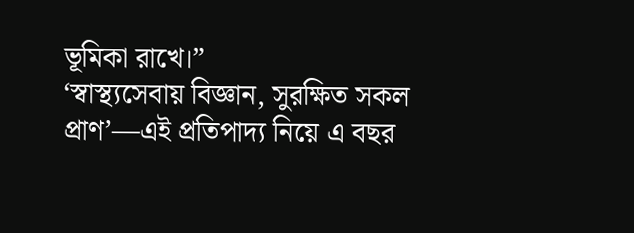ভূমিকা রাখে।”
‘স্বাস্থ্যসেবায় বিজ্ঞান, সুরক্ষিত সকল প্রাণ’—এই প্রতিপাদ্য নিয়ে এ বছর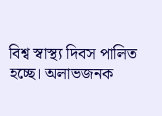বিশ্ব স্বাস্থ্য দিবস পালিত হচ্ছে। অলাভজনক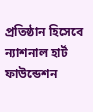প্রতিষ্ঠান হিসেবে ন্যাশনাল হার্ট ফাউন্ডেশন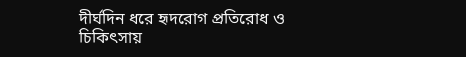দীর্ঘদিন ধরে হৃদরোগ প্রতিরোধ ও চিকিৎসায়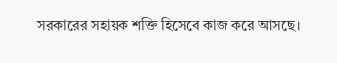সরকারের সহায়ক শক্তি হিসেবে কাজ করে আসছে।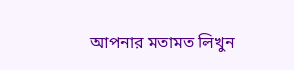আপনার মতামত লিখুন